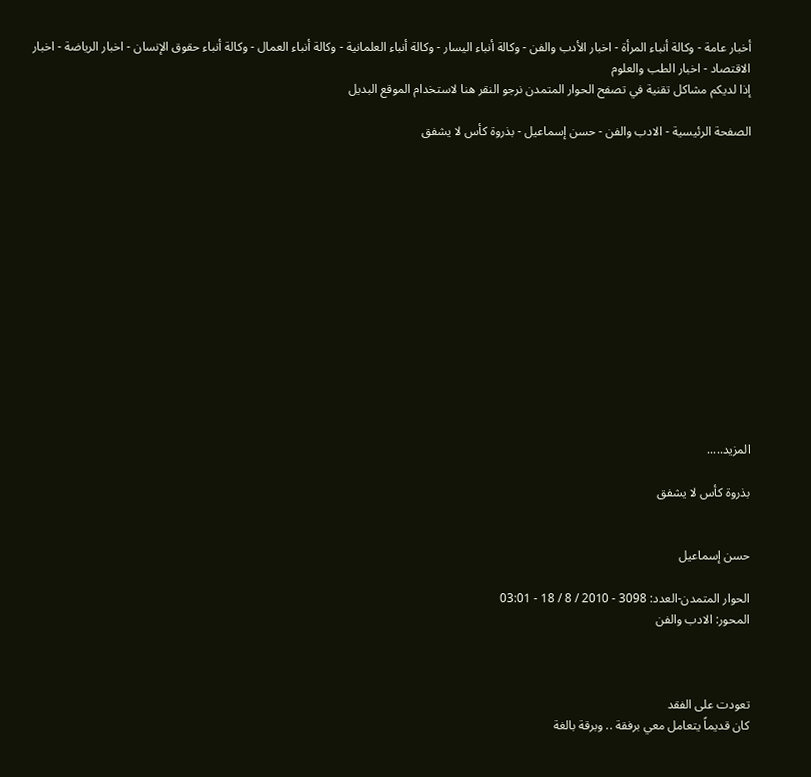أخبار عامة - وكالة أنباء المرأة - اخبار الأدب والفن - وكالة أنباء اليسار - وكالة أنباء العلمانية - وكالة أنباء العمال - وكالة أنباء حقوق الإنسان - اخبار الرياضة - اخبار الاقتصاد - اخبار الطب والعلوم
إذا لديكم مشاكل تقنية في تصفح الحوار المتمدن نرجو النقر هنا لاستخدام الموقع البديل

الصفحة الرئيسية - الادب والفن - حسن إسماعيل - بذروة كأس لا يشفق














المزيد.....

بذروة كأس لا يشفق


حسن إسماعيل

الحوار المتمدن-العدد: 3098 - 2010 / 8 / 18 - 03:01
المحور: الادب والفن



تعودت على الفقد
كان قديماً يتعامل معي برفقة .. وبرقة بالغة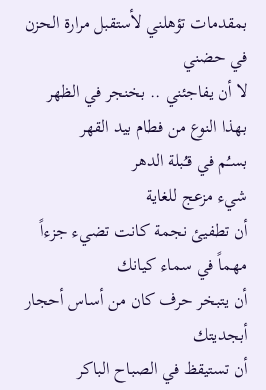بمقدمات تؤهلني لأستقبل مرارة الحزن في حضني
لا أن يفاجئني .. بخنجر في الظهر
بهذا النوع من فطام بيد القهر
بسـُم في قـُبلة الدهر
شيء مزعج للغاية
أن تطفيئ نجمة كانت تضيء جزءاً مهماً في سماء كيانك
أن يتبخر حرف كان من أساس أحجار أبجديتك
أن تستيقظ في الصباح الباكر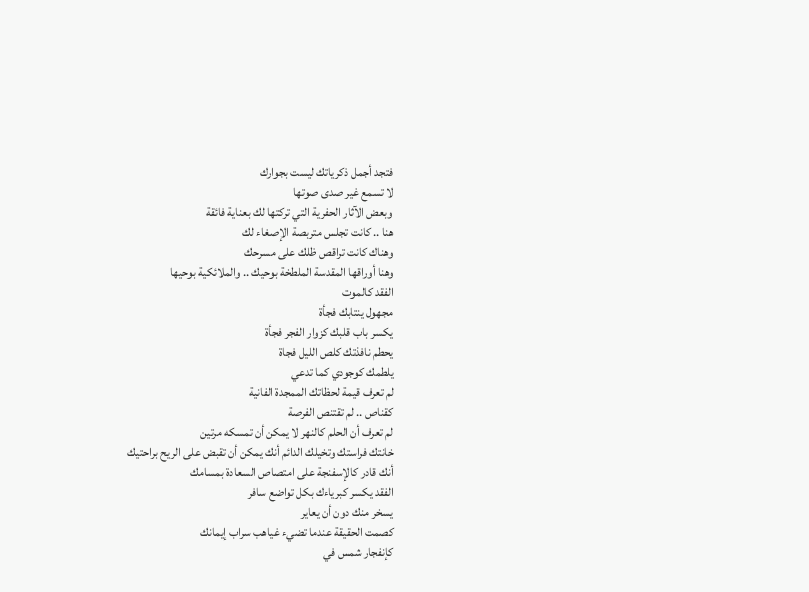فتجد أجمل ذكرياتك ليست بجوارك
لا تسمع غير صدى صوتها
وبعض الآثار الحفرية التي تركتها لك بعناية فائقة
هنا .. كانت تجلس متربصة الإصغاء لك
وهناك كانت تراقص ظلك على مسرحك
وهنا أوراقها المقدسة الملطخة بوحيك .. والملائكية بوحيها
الفقد كالموت
مجهول ينتابك فجأة
يكسر باب قلبك كزوار الفجر فجأة
يحطم نافذتك كلص الليل فجاة
يلطمك كوجودي كما تدعي
لم تعرف قيمة لحظاتك الممجدة الفانية
كقناص .. لم تقتنص الفرصة
لم تعرف أن الحلم كالنهر لا يمكن أن تمسكه مرتين
خانتك فراستك وتخيلك الدائم أنك يمكن أن تقبض على الريح براحتيك
أنك قادر كالإسفنجة على امتصاص السعادة بمسامك
الفقد يكسر كبرياءك بكل تواضع سافر
يسخر منك دون أن يعاير
كصمت الحقيقة عندما تضيء غياهب سراب إيمانك
كإنفجار شمس في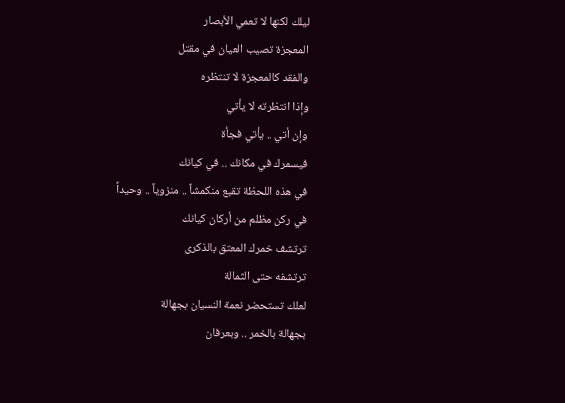ليلك لكنها لا تعمي الأبصار
المعجزة تصيب العيان في مقتل
والفقد كالمعجزة لا تنتظره
وإذا انتظرته لا يأتي
وإن أتي .. يأتي فجأة
فيسمرك في مكانك .. في كيانك
في هذه اللحظة تقبع منكمشاً .. منزوياً .. وحيداً
في ركن مظلم من أركان كيانك
ترتشف خمرك المعتق بالذكرى
ترتشفه حتى الثمالة
لعلك تستحضر نعمة النسيان بجهالة
بجهالة بالخمر .. وبعرفان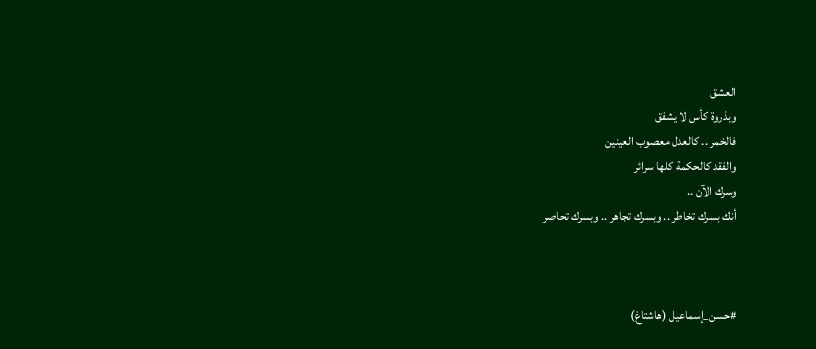العشق
وبذروة كأس لا يشفق
فالخمر .. كالعدل معصوب العينين
والفقد كالحكمة كلها سرائر
وسرك الآن ..
أنك بسرك تخاطر .. وبسرك تجاهر .. وبسرك تحاصر



#حسن_إسماعيل (هاشتاغ)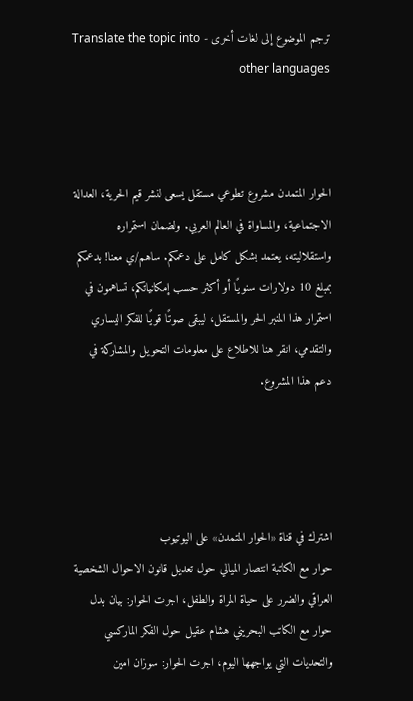ترجم الموضوع إلى لغات أخرى - Translate the topic into other languages



الحوار المتمدن مشروع تطوعي مستقل يسعى لنشر قيم الحرية، العدالة الاجتماعية، والمساواة في العالم العربي. ولضمان استمراره واستقلاليته، يعتمد بشكل كامل على دعمكم. ساهم/ي معنا! بدعمكم بمبلغ 10 دولارات سنويًا أو أكثر حسب إمكانياتكم، تساهمون في استمرار هذا المنبر الحر والمستقل، ليبقى صوتًا قويًا للفكر اليساري والتقدمي، انقر هنا للاطلاع على معلومات التحويل والمشاركة في دعم هذا المشروع.




اشترك في قناة «الحوار المتمدن» على اليوتيوب
حوار مع الكاتبة انتصار الميالي حول تعديل قانون الاحوال الشخصية العراقي والضرر على حياة المراة والطفل، اجرت الحوار: بيان بدل
حوار مع الكاتب البحريني هشام عقيل حول الفكر الماركسي والتحديات التي يواجهها اليوم، اجرت الحوار: سوزان امين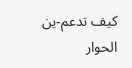كيف تدعم-ين الحوار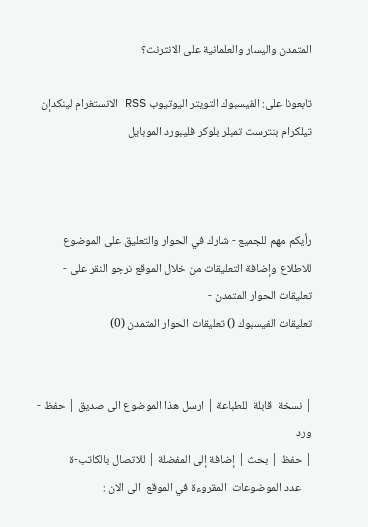المتمدن واليسار والعلمانية على الانترنت؟

تابعونا على: الفيسبوك التويتر اليوتيوب RSS الانستغرام لينكدإن تيلكرام بنترست تمبلر بلوكر فليبورد الموبايل



رأيكم مهم للجميع - شارك في الحوار والتعليق على الموضوع
للاطلاع وإضافة التعليقات من خلال الموقع نرجو النقر على - تعليقات الحوار المتمدن -
تعليقات الفيسبوك () تعليقات الحوار المتمدن (0)


| نسخة  قابلة  للطباعة | ارسل هذا الموضوع الى صديق | حفظ - ورد
| حفظ | بحث | إضافة إلى المفضلة | للاتصال بالكاتب-ة
    عدد الموضوعات  المقروءة في الموقع  الى الان :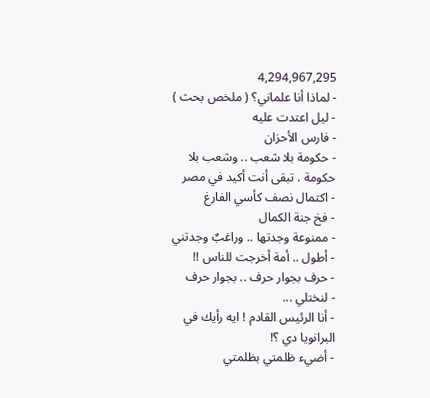4,294,967,295
- لماذا أنا علماني؟ ( ملخص بحث )
- ليل اعتدت عليه
- فارس الأحزان
- حكومة بلا شعب .. وشعب بلا حكومة . تبقى أنت أكيد في مصر
- اكتمال نصف كأسي الفارغ
- فخ جنة الكمال
- ممنوعة وجدتها .. وراغبٌ وجدتني
- أطول .. أمة أخرجت للناس !!
- حرف بجوار حرف .. بجوار حرف
- لنختلي ...
- أنا الرئيس القادم ! ايه رأيك في البرانويا دي ؟!
- أضيء ظلمتي بظلمتي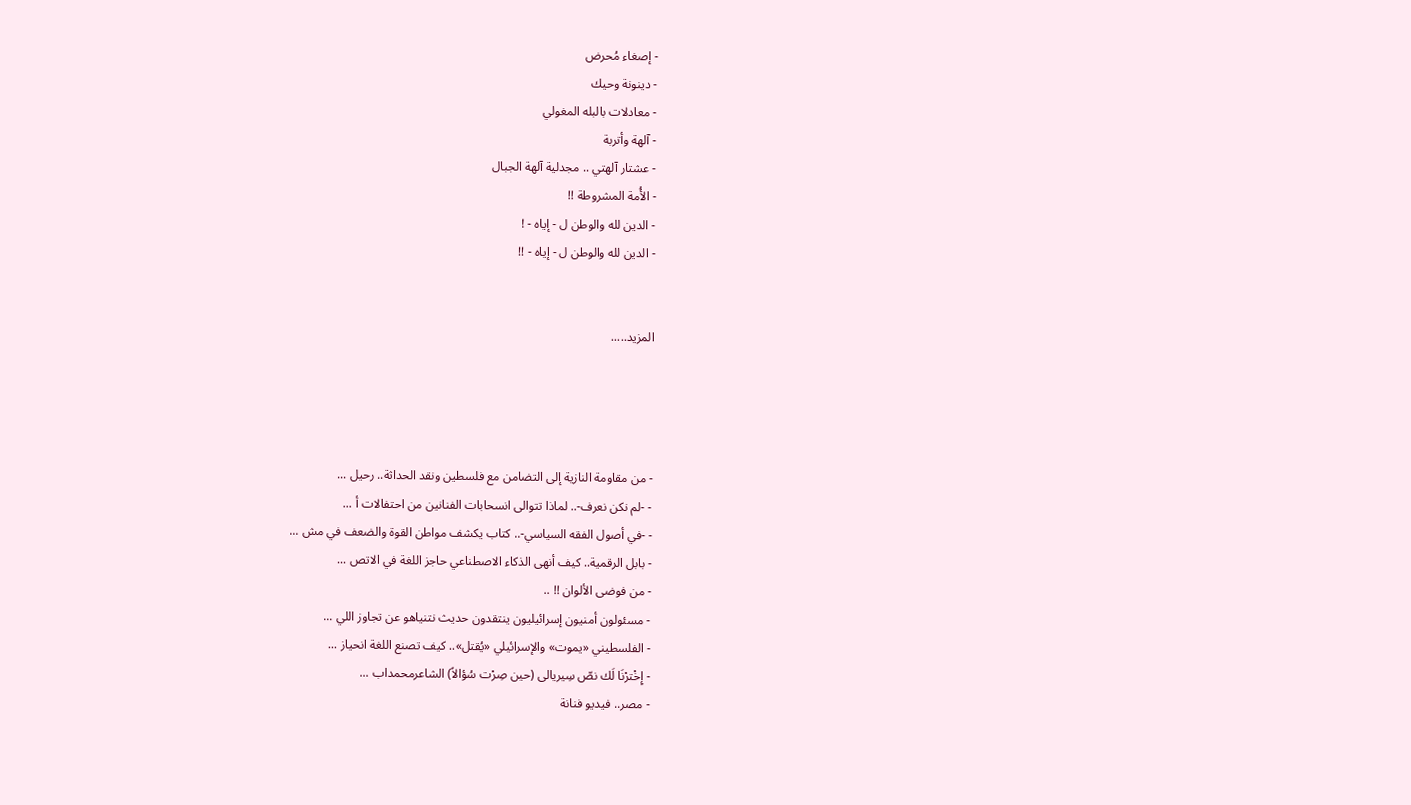- إصغاء مُحرض
- دينونة وحيك
- معادلات بالبله المغولي
- آلهة وأتربة
- عشتار آلهتي .. مجدلية آلهة الجبال
- الأُمة المشروطة !!
- الدين لله والوطن ل - إياه - !
- الدين لله والوطن ل - إياه - !!


المزيد.....




- من مقاومة النازية إلى التضامن مع فلسطين ونقد الحداثة.. رحيل ...
- -لم نكن نعرف-.. لماذا تتوالى انسحابات الفنانين من احتفالات أ ...
- -في أصول الفقه السياسي-.. كتاب يكشف مواطن القوة والضعف في مش ...
- بابل الرقمية.. كيف أنهى الذكاء الاصطناعي حاجز اللغة في الاتص ...
- من فوضى الألوان !! ..
- مسئولون أمنيون إسرائيليون ينتقدون حديث نتنياهو عن تجاوز اللي ...
- الفلسطيني «يموت» والإسرائيلي «يُقتل».. كيف تصنع اللغة انحياز ...
- إِخْترْنَا لَك نصّ سِيريالى (حين صِرْت سُؤالاً) الشاعرمحمداب ...
- مصر.. فيديو فنانة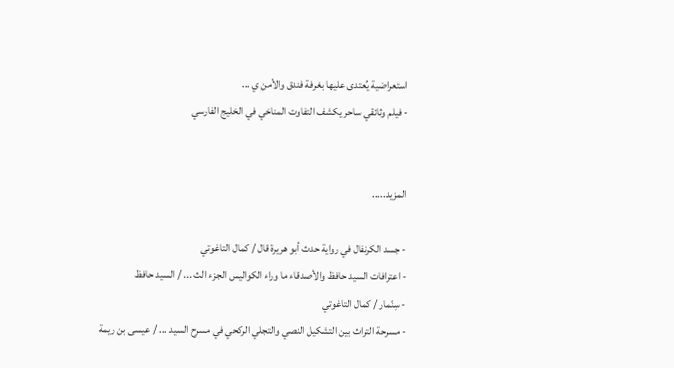استعراضية يُعتدى عليها بغرفة فندق والأمن ي ...
- فيلم وثائقي ساحر يكشف التفاوت المناخي في الخليج الفارسي


المزيد.....

- جسد الكرنفال في رواية حدث أبو هريرة قال / كمال التاغوتي
- اعترافات السيد حافظ والأصدقاء ما وراء الكواليس الجزء الث ... / السيد حافظ
- سِنّمار / كمال التاغوتي
- مسرحة التراث بين التشكيل النصي والتجلي الركحي في مسرح السيد ... / عيسى بن ريمة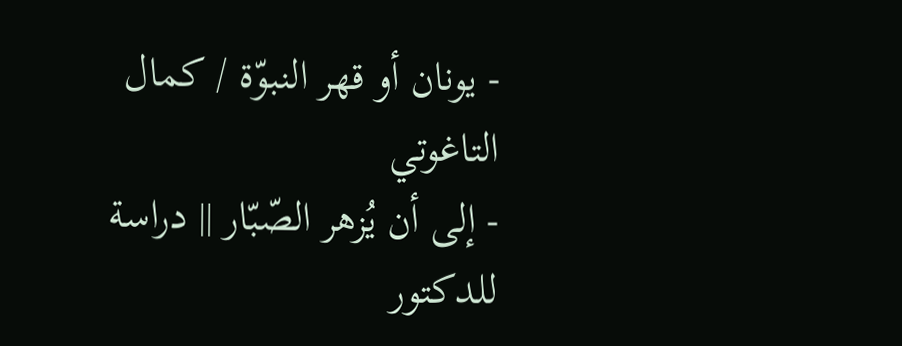- يونان أو قهر النبوّة / كمال التاغوتي
- إلى أن يُزهر الصّبّار || دراسة للدكتور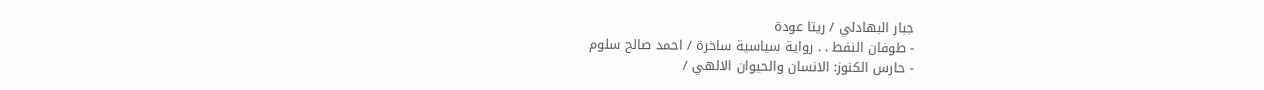جبار البهادلي / ريتا عودة
- طوفان النفط . . رواية سياسية ساخرة / احمد صالح سلوم
- حارس الكنوز: الانسان والحيوان الالهي /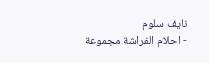نايف سلوم
- احلام الفراشة مجموعة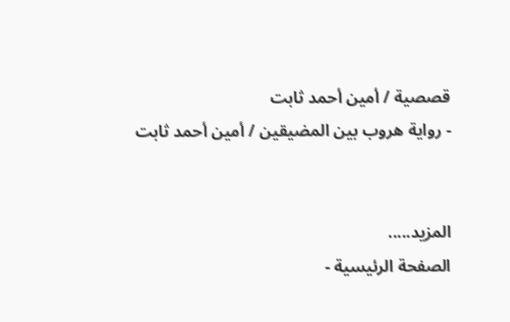قصصية / أمين أحمد ثابت
- رواية هروب بين المضيقين / أمين أحمد ثابت


المزيد.....
الصفحة الرئيسية -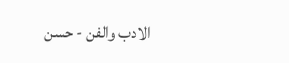الادب والفن - حسن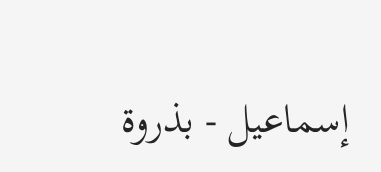إسماعيل - بذروة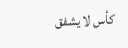كأس لا يشفق